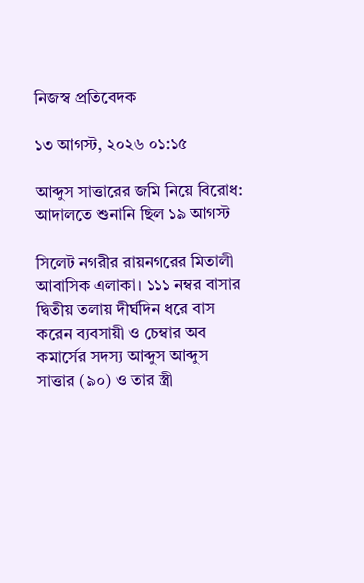নিজস্ব প্রতিবেদক

১৩ আগস্ট, ২০২৬ ০১:১৫

আব্দুস সাত্তারের জমি নিয়ে বিরোধ: আদালতে শুনানি ছিল ১৯ আগস্ট

সিলেট নগরীর রায়নগরের মিতালী আবাসিক এলাকা। ১১১ নম্বর বাসার দ্বিতীয় তলায় দীর্ঘদিন ধরে বাস করেন ব্যবসায়ী ও চেম্বার অব কমার্সের সদস্য আব্দুস আব্দুস সাত্তার (৯০) ও তার স্ত্রী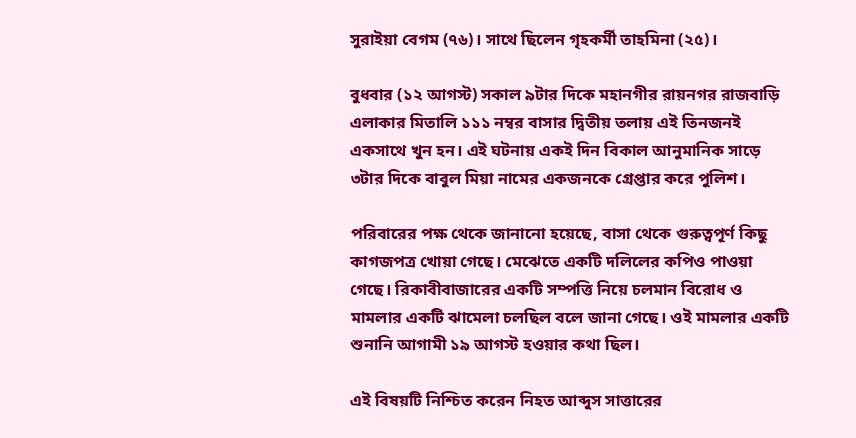সুরাইয়া বেগম (৭৬)। সাথে ছিলেন গৃহকর্মী তাহমিনা (২৫)।

বুধবার (১২ আগস্ট) সকাল ৯টার দিকে মহানগীর রায়নগর রাজবাড়ি এলাকার মিতালি ১১১ নম্বর বাসার দ্বিতীয় তলায় এই তিনজনই একসাথে খুন হন। এই ঘটনায় একই দিন বিকাল আনুমানিক সাড়ে ৩টার দিকে বাবুল মিয়া নামের একজনকে গ্রেপ্তার করে পুলিশ।

পরিবারের পক্ষ থেকে জানানো হয়েছে, বাসা থেকে গুরুত্বপূর্ণ কিছু কাগজপত্র খোয়া গেছে। মেঝেতে একটি দলিলের কপিও পাওয়া গেছে। রিকাবীবাজারের একটি সম্পত্তি নিয়ে চলমান বিরোধ ও মামলার একটি ঝামেলা চলছিল বলে জানা গেছে। ওই মামলার একটি শুনানি আগামী ১৯ আগস্ট হওয়ার কথা ছিল।

এই বিষয়টি নিশ্চিত করেন নিহত আব্দুস সাত্তারের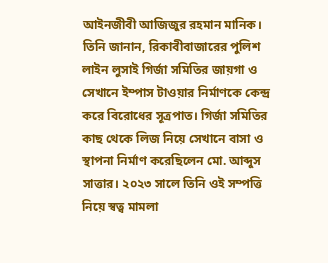আইনজীবী আজিজুর রহমান মানিক। তিনি জানান, রিকাবীবাজারের পুলিশ লাইন লুসাই গির্জা সমিতির জায়গা ও সেখানে ইম্পাস টাওয়ার নির্মাণকে কেন্দ্র করে বিরোধের সূত্রপাত। গির্জা সমিতির কাছ থেকে লিজ নিয়ে সেখানে বাসা ও স্থাপনা নির্মাণ করেছিলেন মো. আব্দুস সাত্তার। ২০২৩ সালে তিনি ওই সম্পত্তি নিয়ে স্বত্ব মামলা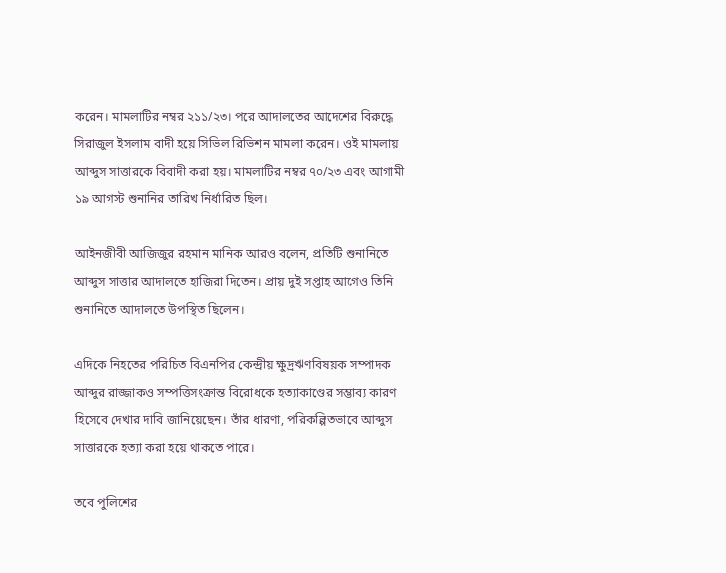করেন। মামলাটির নম্বর ২১১/২৩। পরে আদালতের আদেশের বিরুদ্ধে সিরাজুল ইসলাম বাদী হয়ে সিভিল রিভিশন মামলা করেন। ওই মামলায় আব্দুস সাত্তারকে বিবাদী করা হয়। মামলাটির নম্বর ৭০/২৩ এবং আগামী ১৯ আগস্ট শুনানির তারিখ নির্ধারিত ছিল।

আইনজীবী আজিজুর রহমান মানিক আরও বলেন, প্রতিটি শুনানিতে আব্দুস সাত্তার আদালতে হাজিরা দিতেন। প্রায় দুই সপ্তাহ আগেও তিনি শুনানিতে আদালতে উপস্থিত ছিলেন।

এদিকে নিহতের পরিচিত বিএনপির কেন্দ্রীয় ক্ষুদ্রঋণবিষয়ক সম্পাদক আব্দুর রাজ্জাকও সম্পত্তিসংক্রান্ত বিরোধকে হত্যাকাণ্ডের সম্ভাব্য কারণ হিসেবে দেখার দাবি জানিয়েছেন। তাঁর ধারণা, পরিকল্পিতভাবে আব্দুস সাত্তারকে হত্যা করা হয়ে থাকতে পারে।

তবে পুলিশের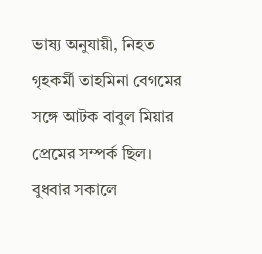ভাষ্য অনুযায়ী, নিহত গৃহকর্মী তাহমিনা বেগমের সঙ্গে আটক বাবুল মিয়ার প্রেমের সম্পর্ক ছিল। বুধবার সকালে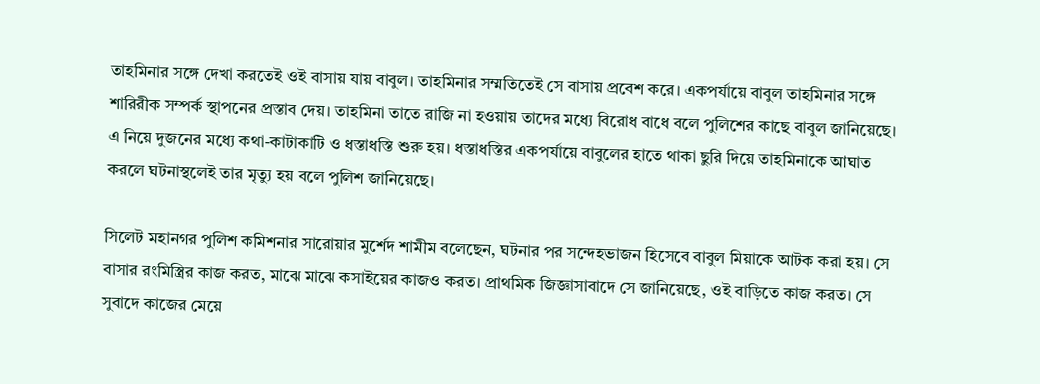তাহমিনার সঙ্গে দেখা করতেই ওই বাসায় যায় বাবুল। তাহমিনার সম্মতিতেই সে বাসায় প্রবেশ করে। একপর্যায়ে বাবুল তাহমিনার সঙ্গে শারিরীক সম্পর্ক স্থাপনের প্রস্তাব দেয়। তাহমিনা তাতে রাজি না হওয়ায় তাদের মধ্যে বিরোধ বাধে বলে পুলিশের কাছে বাবুল জানিয়েছে। এ নিয়ে দুজনের মধ্যে কথা-কাটাকাটি ও ধস্তাধস্তি শুরু হয়। ধস্তাধস্তির একপর্যায়ে বাবুলের হাতে থাকা ছুরি দিয়ে তাহমিনাকে আঘাত করলে ঘটনাস্থলেই তার মৃত্যু হয় বলে পুলিশ জানিয়েছে।

সিলেট মহানগর পুলিশ কমিশনার সারোয়ার মুর্শেদ শামীম বলেছেন, ঘটনার পর সন্দেহভাজন হিসেবে বাবুল মিয়াকে আটক করা হয়। সে বাসার রংমিস্ত্রির কাজ করত, মাঝে মাঝে কসাইয়ের কাজও করত। প্রাথমিক জিজ্ঞাসাবাদে সে জানিয়েছে, ওই বাড়িতে কাজ করত। সে সুবাদে কাজের মেয়ে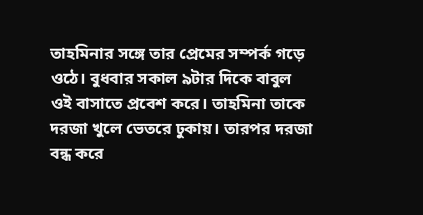তাহমিনার সঙ্গে তার প্রেমের সম্পর্ক গড়ে ওঠে। বুধবার সকাল ৯টার দিকে বাবুল ওই বাসাতে প্রবেশ করে। তাহমিনা তাকে দরজা খুলে ভেতরে ঢুকায়। তারপর দরজা বন্ধ করে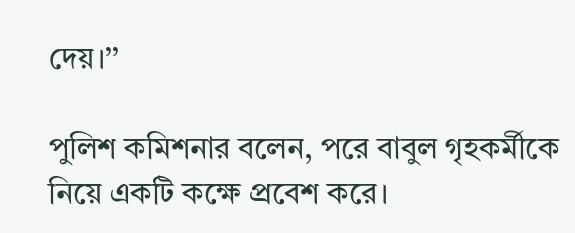দেয়।’’

পুলিশ কমিশনার বলেন, পরে বাবুল গৃহকর্মীকে নিয়ে একটি কক্ষে প্রবেশ করে।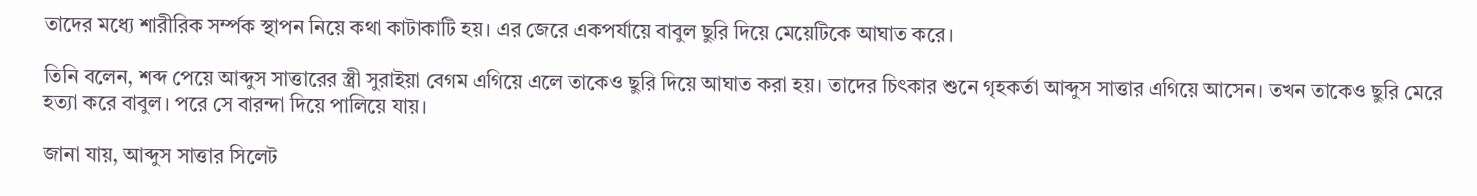তাদের মধ্যে শারীরিক সর্ম্পক স্থাপন নিয়ে কথা কাটাকাটি হয়। এর জেরে একপর্যায়ে বাবুল ছুরি দিয়ে মেয়েটিকে আঘাত করে।

তিনি বলেন, শব্দ পেয়ে আব্দুস সাত্তারের স্ত্রী সুরাইয়া বেগম এগিয়ে এলে তাকেও ছুরি দিয়ে আঘাত করা হয়। তাদের চিৎকার শুনে গৃহকর্তা আব্দুস সাত্তার এগিয়ে আসেন। তখন তাকেও ছুরি মেরে হত্যা করে বাবুল। পরে সে বারন্দা দিয়ে পালিয়ে যায়।

জানা যায়, আব্দুস সাত্তার সিলেট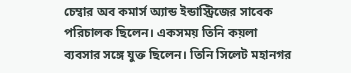চেম্বার অব কমার্স অ্যান্ড ইন্ডাস্ট্রিজের সাবেক পরিচালক ছিলেন। একসময় তিনি কয়লা ব্যবসার সঙ্গে যুক্ত ছিলেন। তিনি সিলেট মহানগর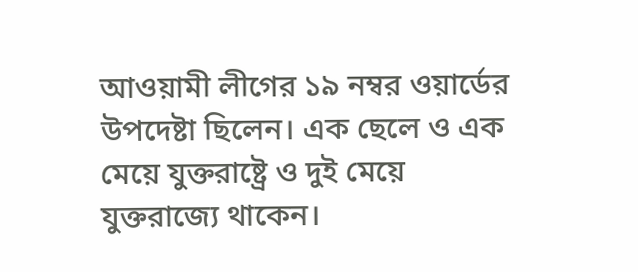আওয়ামী লীগের ১৯ নম্বর ওয়ার্ডের উপদেষ্টা ছিলেন। এক ছেলে ও এক মেয়ে যুক্তরাষ্ট্রে ও দুই মেয়ে যুক্তরাজ্যে থাকেন।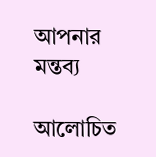আপনার মন্তব্য

আলোচিত